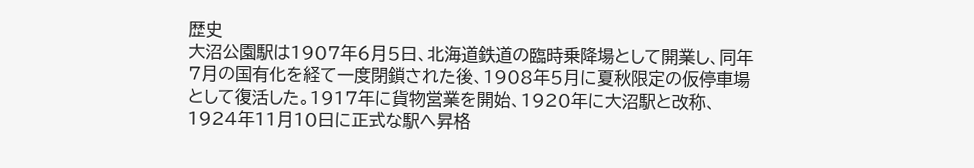歴史
大沼公園駅は1907年6月5日、北海道鉄道の臨時乗降場として開業し、同年7月の国有化を経て一度閉鎖された後、1908年5月に夏秋限定の仮停車場として復活した。1917年に貨物営業を開始、1920年に大沼駅と改称、1924年11月10日に正式な駅へ昇格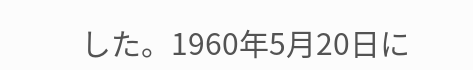した。1960年5月20日に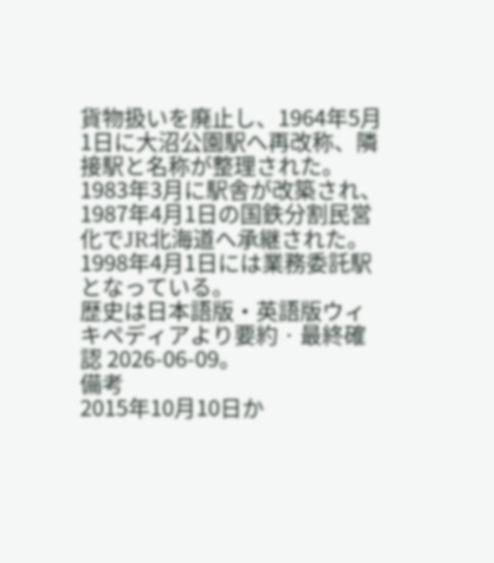貨物扱いを廃止し、1964年5月1日に大沼公園駅へ再改称、隣接駅と名称が整理された。1983年3月に駅舎が改築され、1987年4月1日の国鉄分割民営化でJR北海道へ承継された。1998年4月1日には業務委託駅となっている。
歴史は日本語版・英語版ウィキペディアより要約 · 最終確認 2026-06-09。
備考
2015年10月10日か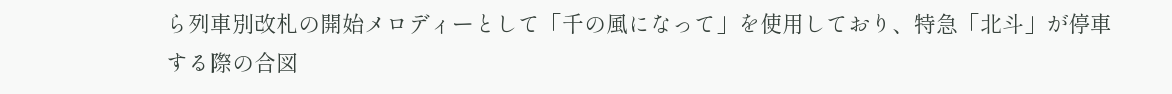ら列車別改札の開始メロディーとして「千の風になって」を使用しており、特急「北斗」が停車する際の合図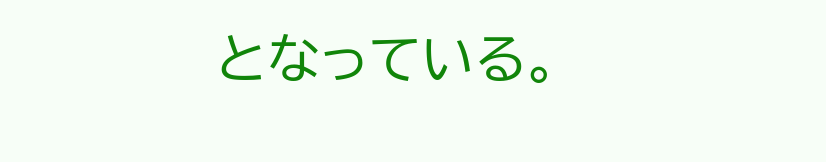となっている。